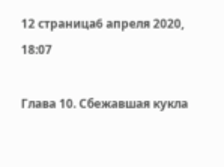12 страница6 апреля 2020, 18:07

Глава 10. Сбежавшая кукла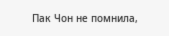Пак Чон не помнила,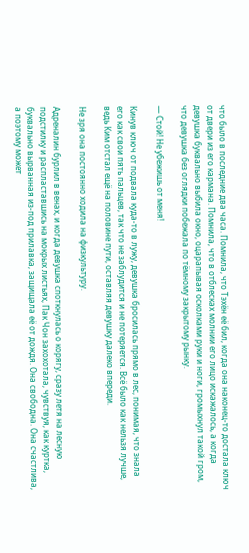что было в последние два часа. Помнила, что Тэхён её бил, когда она наконец-то достала ключ от двери из его кармана. Помнила, что в отблесках молнии его лицо искажалось, а когда девушка буквально выбила окно, оцарапывая осколками руки и ноги, громыхнул такой гром, что девушка без оглядки побежала по тёмному закрытому рынку.

— Стой! Не убежишь от меня!

Кинув ключ от подвала куда-то в лужу, девушка бросилась прямо в лес, понимая, что знала его как свои пять пальцев, так что не заблудится и не потеряется. Всё было как нельзя лучше, ведь Ким отстал ещё на половине пути, оставляя девушку далеко впереди.

Не зря она постоянно ходила на физкультуру.

Адреналин бурлил в венах, и когда девушка споткнулась о корягу, сразу летя на лесную подстилку и распластавшись на мокрых листьях, Пак Чон захохотала, чувствуя, как куртка, буквально вырванная из-под прилавка, защищала её от дождя. Она свободна. Она счастлива, а поэтому может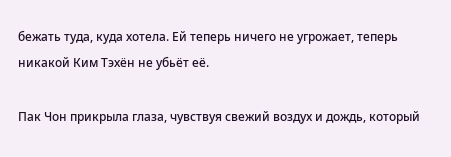бежать туда, куда хотела. Ей теперь ничего не угрожает, теперь никакой Ким Тэхён не убьёт её.

Пак Чон прикрыла глаза, чувствуя свежий воздух и дождь, который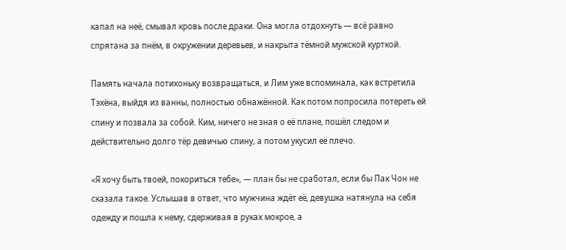капал на неё, смывал кровь после драки. Она могла отдохнуть — всё равно спрятана за пнём, в окружении деревьев, и накрыта тёмной мужской курткой.

Память начала потихоньку возвращаться, и Лим уже вспоминала, как встретила Тэхёна, выйдя из ванны, полностью обнажённой. Как потом попросила потереть ей спину и позвала за собой. Ким, ничего не зная о её плане, пошёл следом и действительно долго тёр девичью спину, а потом укусил её плечо.

«Я хочу быть твоей, покориться тебе», — план бы не сработал, если бы Пак Чон не сказала такое. Услышав в ответ, что мужчина ждёт её, девушка натянула на себя одежду и пошла к нему, сдерживая в руках мокрое, а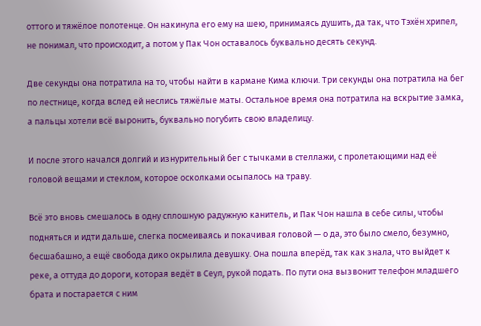оттого и тяжёлое полотенце. Он накинула его ему на шею, принимаясь душить, да так, что Тэхён хрипел, не понимал, что происходит, а потом у Пак Чон оставалось буквально десять секунд.

Две секунды она потратила на то, чтобы найти в кармане Кима ключи. Три секунды она потратила на бег по лестнице, когда вслед ей неслись тяжёлые маты. Остальное время она потратила на вскрытие замка, а пальцы хотели всё выронить, буквально погубить свою владелицу.

И после этого начался долгий и изнурительный бег с тычками в стеллажи, с пролетающими над её головой вещами и стеклом, которое осколками осыпалось на траву.

Всё это вновь смешалось в одну сплошную радужную канитель, и Пак Чон нашла в себе силы, чтобы подняться и идти дальше, слегка посмеиваясь и покачивая головой — о да, это было смело, безумно, бесшабашно, а ещё свобода дико окрылила девушку. Она пошла вперёд, так как знала, что выйдет к реке, а оттуда до дороги, которая ведёт в Сеул, рукой подать. По пути она вызвонит телефон младшего брата и постарается с ним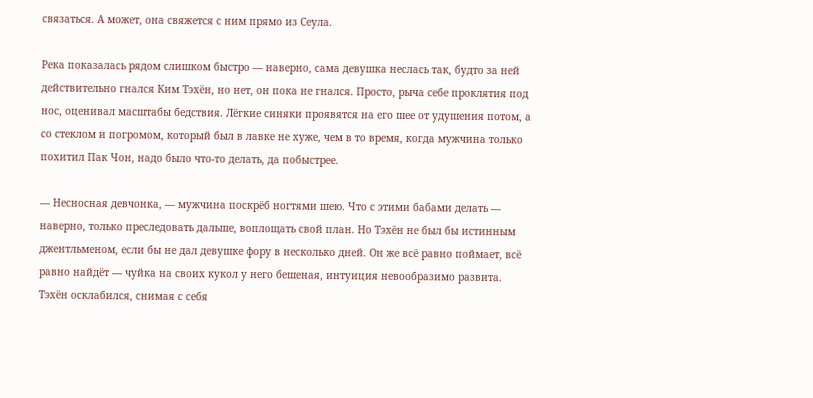связаться. А может, она свяжется с ним прямо из Сеула.

Река показалась рядом слишком быстро — наверно, сама девушка неслась так, будто за ней действительно гнался Ким Тэхён, но нет, он пока не гнался. Просто, рыча себе проклятия под нос, оценивал масштабы бедствия. Лёгкие синяки проявятся на его шее от удушения потом, а со стеклом и погромом, который был в лавке не хуже, чем в то время, когда мужчина только похитил Пак Чон, надо было что-то делать, да побыстрее.

— Несносная девчонка, — мужчина поскрёб ногтями шею. Что с этими бабами делать — наверно, только преследовать дальше, воплощать свой план. Но Тэхён не был бы истинным джентльменом, если бы не дал девушке фору в несколько дней. Он же всё равно поймает, всё равно найдёт — чуйка на своих кукол у него бешеная, интуиция невообразимо развита. Тэхён осклабился, снимая с себя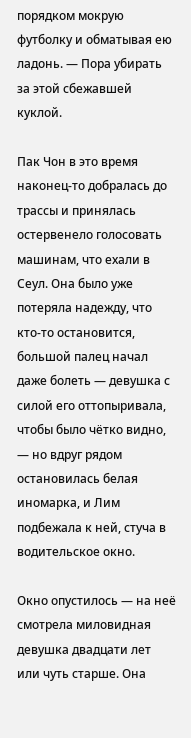порядком мокрую футболку и обматывая ею ладонь. — Пора убирать за этой сбежавшей куклой.

Пак Чон в это время наконец-то добралась до трассы и принялась остервенело голосовать машинам, что ехали в Сеул. Она было уже потеряла надежду, что кто-то остановится, большой палец начал даже болеть — девушка с силой его оттопыривала, чтобы было чётко видно, — но вдруг рядом остановилась белая иномарка, и Лим подбежала к ней, стуча в водительское окно.

Окно опустилось — на неё смотрела миловидная девушка двадцати лет или чуть старше. Она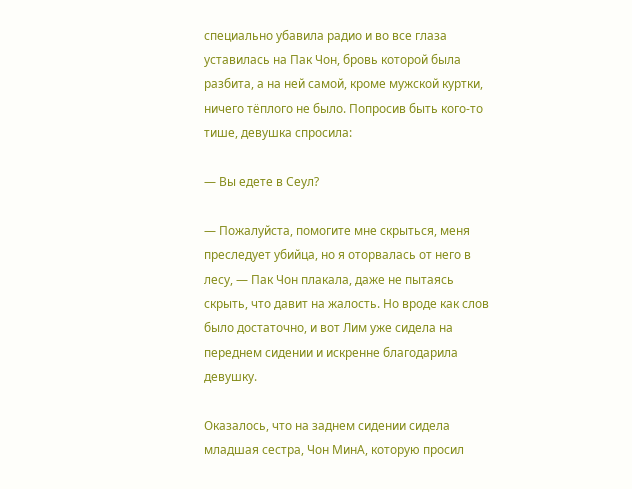специально убавила радио и во все глаза уставилась на Пак Чон, бровь которой была разбита, а на ней самой, кроме мужской куртки, ничего тёплого не было. Попросив быть кого-то тише, девушка спросила:

— Вы едете в Сеул?

— Пожалуйста, помогите мне скрыться, меня преследует убийца, но я оторвалась от него в лесу, — Пак Чон плакала, даже не пытаясь скрыть, что давит на жалость. Но вроде как слов было достаточно, и вот Лим уже сидела на переднем сидении и искренне благодарила девушку.

Оказалось, что на заднем сидении сидела младшая сестра, Чон МинА, которую просил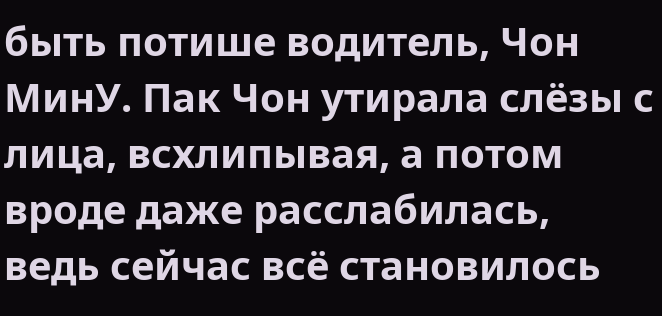быть потише водитель, Чон МинУ. Пак Чон утирала слёзы с лица, всхлипывая, а потом вроде даже расслабилась, ведь сейчас всё становилось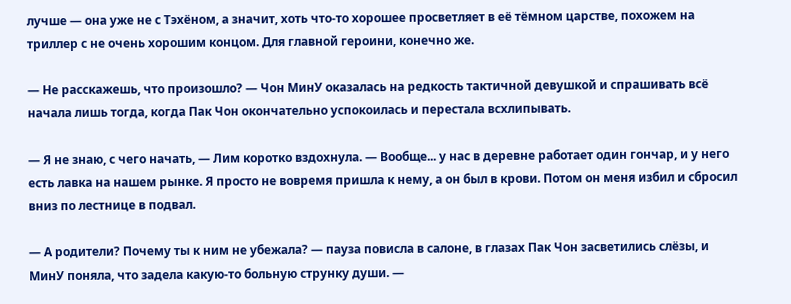лучше — она уже не с Тэхёном, а значит, хоть что-то хорошее просветляет в её тёмном царстве, похожем на триллер с не очень хорошим концом. Для главной героини, конечно же.

— Не расскажешь, что произошло? — Чон МинУ оказалась на редкость тактичной девушкой и спрашивать всё начала лишь тогда, когда Пак Чон окончательно успокоилась и перестала всхлипывать.

— Я не знаю, с чего начать, — Лим коротко вздохнула. — Вообще... у нас в деревне работает один гончар, и у него есть лавка на нашем рынке. Я просто не вовремя пришла к нему, а он был в крови. Потом он меня избил и сбросил вниз по лестнице в подвал.

— А родители? Почему ты к ним не убежала? — пауза повисла в салоне, в глазах Пак Чон засветились слёзы, и МинУ поняла, что задела какую-то больную струнку души. —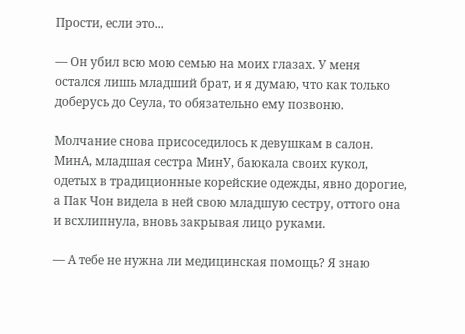Прости, если это...

— Он убил всю мою семью на моих глазах. У меня остался лишь младший брат, и я думаю, что как только доберусь до Сеула, то обязательно ему позвоню.

Молчание снова присоседилось к девушкам в салон. МинА, младшая сестра МинУ, баюкала своих кукол, одетых в традиционные корейские одежды, явно дорогие, а Пак Чон видела в ней свою младшую сестру, оттого она и всхлипнула, вновь закрывая лицо руками.

— А тебе не нужна ли медицинская помощь? Я знаю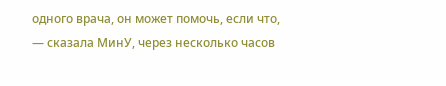одного врача, он может помочь, если что, — сказала МинУ, через несколько часов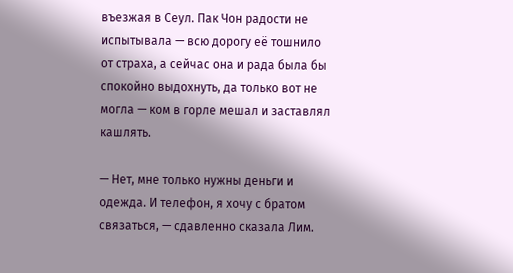въезжая в Сеул. Пак Чон радости не испытывала — всю дорогу её тошнило от страха, а сейчас она и рада была бы спокойно выдохнуть, да только вот не могла — ком в горле мешал и заставлял кашлять.

— Нет, мне только нужны деньги и одежда. И телефон, я хочу с братом связаться, — сдавленно сказала Лим.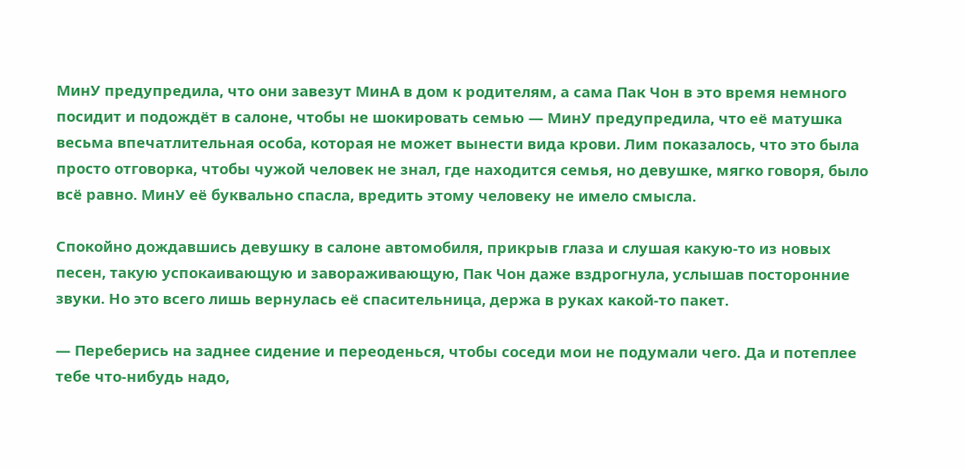МинУ предупредила, что они завезут МинА в дом к родителям, а сама Пак Чон в это время немного посидит и подождёт в салоне, чтобы не шокировать семью — МинУ предупредила, что её матушка весьма впечатлительная особа, которая не может вынести вида крови. Лим показалось, что это была просто отговорка, чтобы чужой человек не знал, где находится семья, но девушке, мягко говоря, было всё равно. МинУ её буквально спасла, вредить этому человеку не имело смысла.

Спокойно дождавшись девушку в салоне автомобиля, прикрыв глаза и слушая какую-то из новых песен, такую успокаивающую и завораживающую, Пак Чон даже вздрогнула, услышав посторонние звуки. Но это всего лишь вернулась её спасительница, держа в руках какой-то пакет.

— Переберись на заднее сидение и переоденься, чтобы соседи мои не подумали чего. Да и потеплее тебе что-нибудь надо,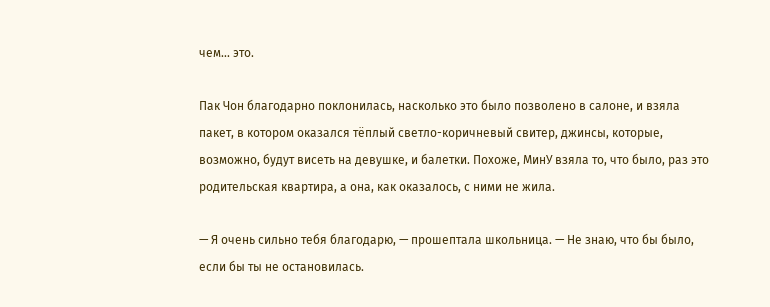чем... это.

Пак Чон благодарно поклонилась, насколько это было позволено в салоне, и взяла пакет, в котором оказался тёплый светло-коричневый свитер, джинсы, которые, возможно, будут висеть на девушке, и балетки. Похоже, МинУ взяла то, что было, раз это родительская квартира, а она, как оказалось, с ними не жила.

— Я очень сильно тебя благодарю, — прошептала школьница. — Не знаю, что бы было, если бы ты не остановилась.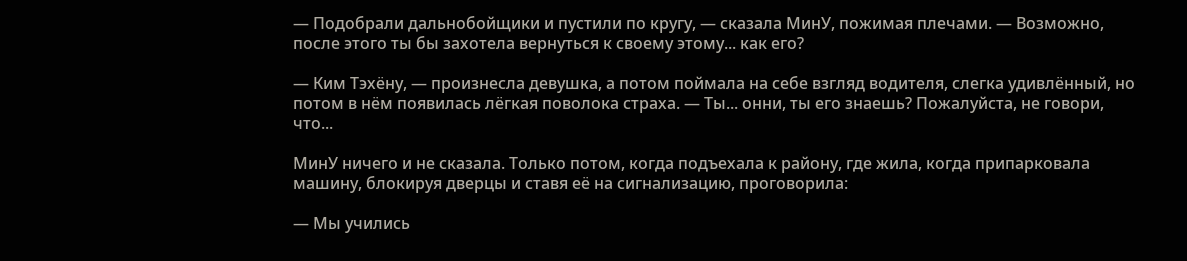— Подобрали дальнобойщики и пустили по кругу, — сказала МинУ, пожимая плечами. — Возможно, после этого ты бы захотела вернуться к своему этому... как его?

— Ким Тэхёну, — произнесла девушка, а потом поймала на себе взгляд водителя, слегка удивлённый, но потом в нём появилась лёгкая поволока страха. — Ты... онни, ты его знаешь? Пожалуйста, не говори, что...

МинУ ничего и не сказала. Только потом, когда подъехала к району, где жила, когда припарковала машину, блокируя дверцы и ставя её на сигнализацию, проговорила:

— Мы учились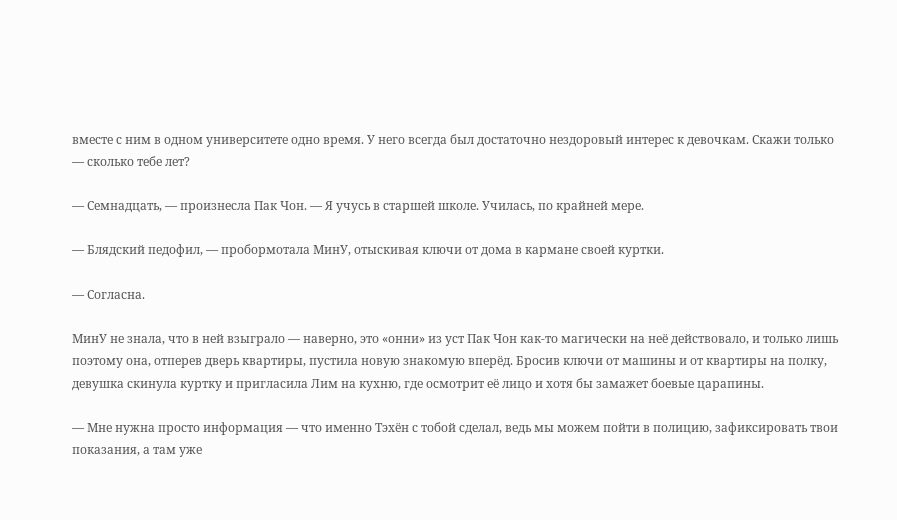вместе с ним в одном университете одно время. У него всегда был достаточно нездоровый интерес к девочкам. Скажи только — сколько тебе лет?

— Семнадцать, — произнесла Пак Чон. — Я учусь в старшей школе. Училась, по крайней мере.

— Блядский педофил, — пробормотала МинУ, отыскивая ключи от дома в кармане своей куртки.

— Согласна.

МинУ не знала, что в ней взыграло — наверно, это «онни» из уст Пак Чон как-то магически на неё действовало, и только лишь поэтому она, отперев дверь квартиры, пустила новую знакомую вперёд. Бросив ключи от машины и от квартиры на полку, девушка скинула куртку и пригласила Лим на кухню, где осмотрит её лицо и хотя бы замажет боевые царапины.

— Мне нужна просто информация — что именно Тэхён с тобой сделал, ведь мы можем пойти в полицию, зафиксировать твои показания, а там уже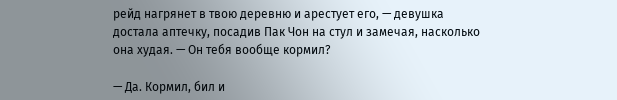рейд нагрянет в твою деревню и арестует его, — девушка достала аптечку, посадив Пак Чон на стул и замечая, насколько она худая. — Он тебя вообще кормил?

— Да. Кормил, бил и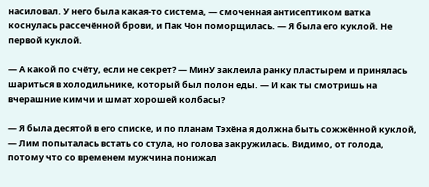насиловал. У него была какая-то система, — смоченная антисептиком ватка коснулась рассечённой брови, и Пак Чон поморщилась. — Я была его куклой. Не первой куклой.

— А какой по счёту, если не секрет? — МинУ заклеила ранку пластырем и принялась шариться в холодильнике, который был полон еды. — И как ты смотришь на вчерашние кимчи и шмат хорошей колбасы?

— Я была десятой в его списке, и по планам Тэхёна я должна быть сожжённой куклой, — Лим попыталась встать со стула, но голова закружилась. Видимо, от голода, потому что со временем мужчина понижал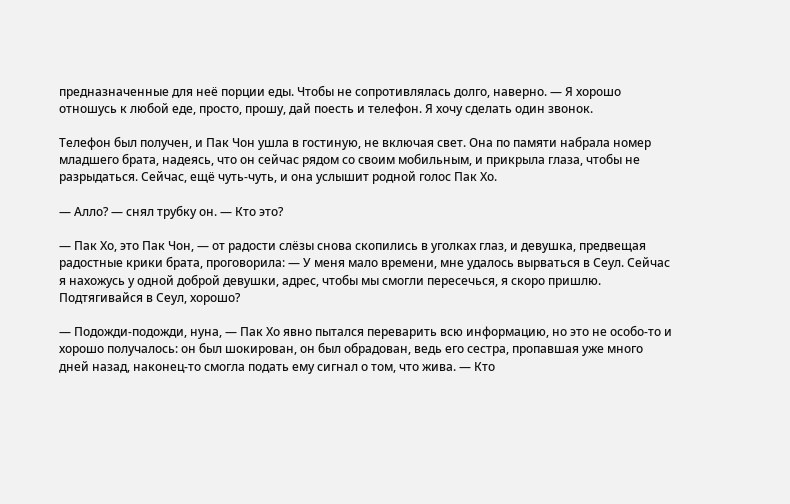предназначенные для неё порции еды. Чтобы не сопротивлялась долго, наверно. — Я хорошо отношусь к любой еде, просто, прошу, дай поесть и телефон. Я хочу сделать один звонок.

Телефон был получен, и Пак Чон ушла в гостиную, не включая свет. Она по памяти набрала номер младшего брата, надеясь, что он сейчас рядом со своим мобильным, и прикрыла глаза, чтобы не разрыдаться. Сейчас, ещё чуть-чуть, и она услышит родной голос Пак Хо.

— Алло? — снял трубку он. — Кто это?

— Пак Хо, это Пак Чон, — от радости слёзы снова скопились в уголках глаз, и девушка, предвещая радостные крики брата, проговорила: — У меня мало времени, мне удалось вырваться в Сеул. Сейчас я нахожусь у одной доброй девушки, адрес, чтобы мы смогли пересечься, я скоро пришлю. Подтягивайся в Сеул, хорошо?

— Подожди-подожди, нуна, — Пак Хо явно пытался переварить всю информацию, но это не особо-то и хорошо получалось: он был шокирован, он был обрадован, ведь его сестра, пропавшая уже много дней назад, наконец-то смогла подать ему сигнал о том, что жива. — Кто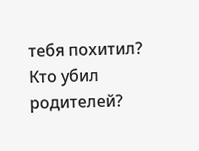тебя похитил? Кто убил родителей?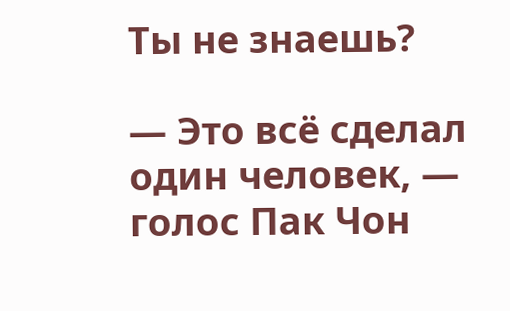Ты не знаешь?

— Это всё сделал один человек, — голос Пак Чон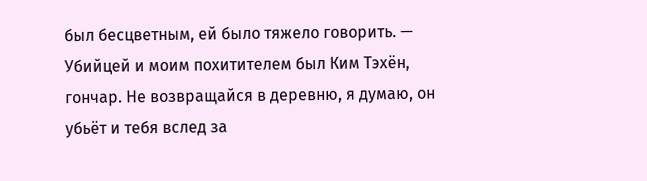был бесцветным, ей было тяжело говорить. — Убийцей и моим похитителем был Ким Тэхён, гончар. Не возвращайся в деревню, я думаю, он убьёт и тебя вслед за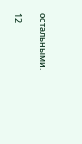остальными.

12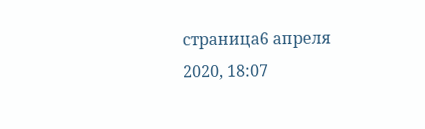страница6 апреля 2020, 18:07